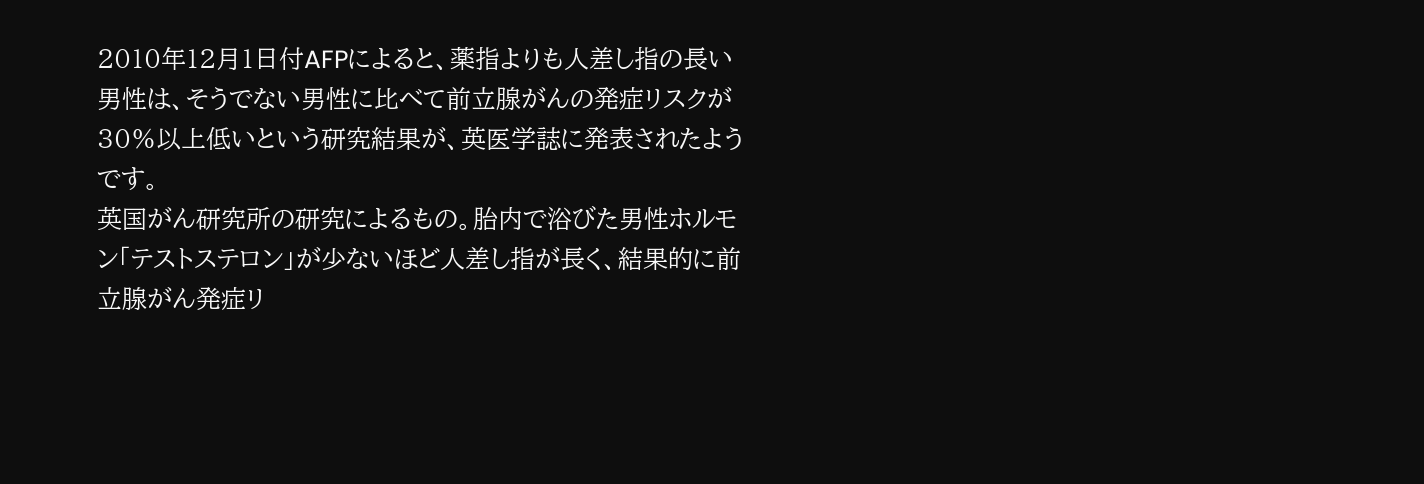2010年12月1日付AFPによると、薬指よりも人差し指の長い男性は、そうでない男性に比べて前立腺がんの発症リスクが30%以上低いという研究結果が、英医学誌に発表されたようです。
英国がん研究所の研究によるもの。胎内で浴びた男性ホルモン「テストステロン」が少ないほど人差し指が長く、結果的に前立腺がん発症リ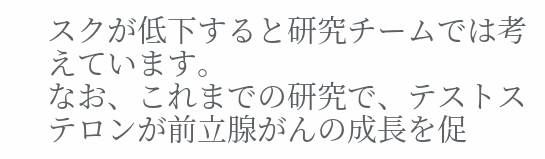スクが低下すると研究チームでは考えています。
なお、これまでの研究で、テストステロンが前立腺がんの成長を促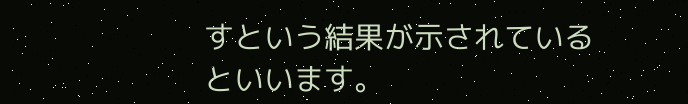すという結果が示されているといいます。